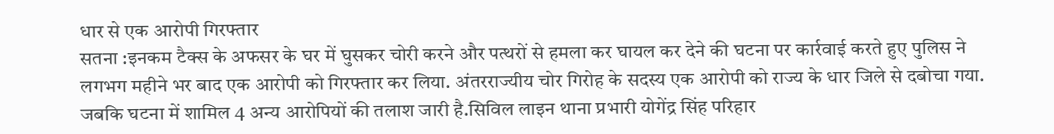धार से एक आरोपी गिरफ्तार
सतना :इनकम टैक्स के अफसर के घर में घुसकर चोरी करने और पत्थरों से हमला कर घायल कर देने की घटना पर कार्रवाई करते हुए पुलिस ने लगभग महीने भर बाद एक आरोपी को गिरफ्तार कर लिया. अंतरराज्यीय चोर गिरोह के सदस्य एक आरोपी को राज्य के धार जिले से दबोचा गया. जबकि घटना में शामिल 4 अन्य आरोपियों की तलाश जारी है.सिविल लाइन थाना प्रभारी योगेंद्र सिंह परिहार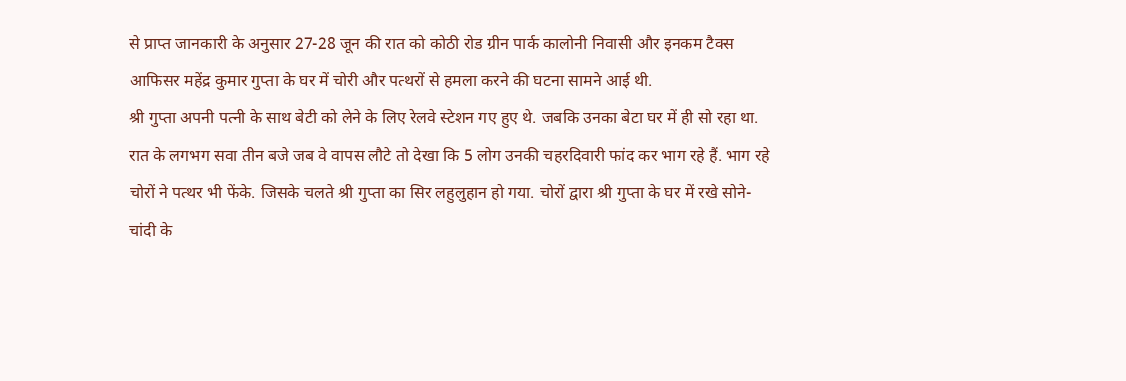से प्राप्त जानकारी के अनुसार 27-28 जून की रात को कोठी रोड ग्रीन पार्क कालोनी निवासी और इनकम टैक्स आफिसर महेंद्र कुमार गुप्ता के घर में चोरी और पत्थरों से हमला करने की घटना सामने आई थी.
श्री गुप्ता अपनी पत्नी के साथ बेटी को लेने के लिए रेलवे स्टेशन गए हुए थे. जबकि उनका बेटा घर में ही सो रहा था. रात के लगभग सवा तीन बजे जब वे वापस लौटे तो देखा कि 5 लोग उनकी चहरदिवारी फांद कर भाग रहे हैं. भाग रहे चोरों ने पत्थर भी फेंके. जिसके चलते श्री गुप्ता का सिर लहुलुहान हो गया. चोरों द्वारा श्री गुप्ता के घर में रखे सोने-चांदी के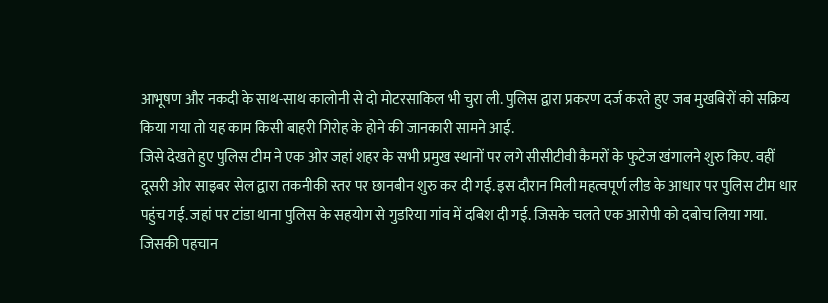आभूषण और नकदी के साथ-साथ कालोनी से दो मोटरसाकिल भी चुरा ली. पुलिस द्वारा प्रकरण दर्ज करते हुए जब मुखबिरों को सक्रिय किया गया तो यह काम किसी बाहरी गिरोह के होने की जानकारी सामने आई.
जिसे देखते हुए पुलिस टीम ने एक ओर जहां शहर के सभी प्रमुख स्थानों पर लगे सीसीटीवी कैमरों के फुटेज खंगालने शुरु किए. वहीं दूसरी ओर साइबर सेल द्वारा तकनीकी स्तर पर छानबीन शुरु कर दी गई. इस दौरान मिली महत्वपूर्ण लीड के आधार पर पुलिस टीम धार पहुंच गई. जहां पर टांडा थाना पुलिस के सहयोग से गुडरिया गांव में दबिश दी गई. जिसके चलते एक आरोपी को दबोच लिया गया. जिसकी पहचान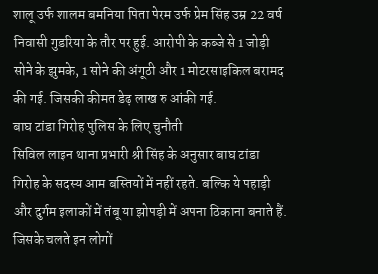शालू उर्फ शालम बमनिया पिता पेरम उर्फ प्रेम सिंह उम्र 22 वर्ष निवासी गुडरिया के तौर पर हुई. आरोपी के कब्जे से 1 जोड़ी सोने के झुमके, 1 सोने की अंगूठी और 1 मोटरसाइकिल बरामद की गई. जिसकी कीमत डेढ़ लाख रु आंकी गई.
बाघ टांडा गिरोह पुलिस के लिए चुनौती
सिविल लाइन थाना प्रभारी श्री सिंह के अनुसार बाघ टांडा गिरोह के सदस्य आम बस्तियों में नहीं रहते. बल्कि ये पहाड़ी और दुर्गम इलाकों में तंबू या झोपड़ी में अपना ठिकाना बनाते हैं. जिसके चलते इन लोगों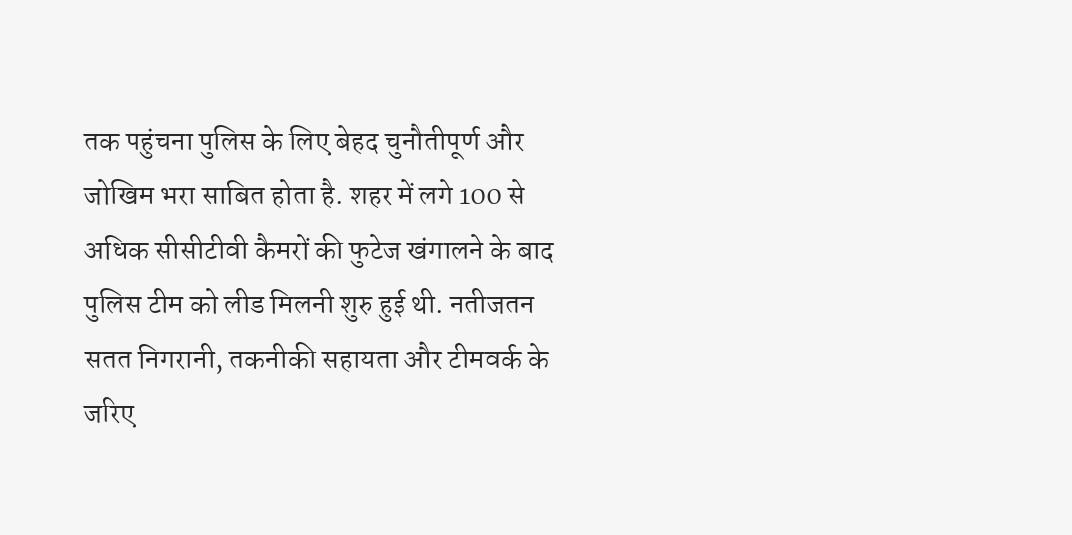तक पहुंचना पुलिस के लिए बेहद चुनौतीपूर्ण और जोखिम भरा साबित होता है. शहर में लगे 100 से अधिक सीसीटीवी कैमरों की फुटेज खंगालने के बाद पुलिस टीम को लीड मिलनी शुरु हुई थी. नतीजतन सतत निगरानी, तकनीकी सहायता और टीमवर्क के जरिए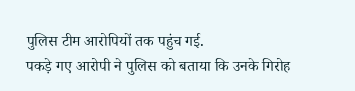पुलिस टीम आरोपियों तक पहुंच गई.
पकड़े गए आरोपी ने पुलिस को बताया कि उनके गिरोह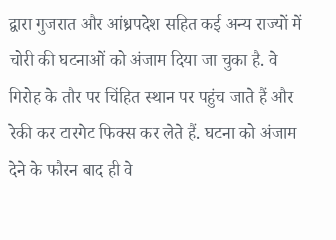द्वारा गुजरात और आंध्रपदेश सहित कई अन्य राज्यों में चोरी की घटनाओं को अंजाम दिया जा चुका है. वे गिरोह के तौर पर चिंहित स्थान पर पहुंच जाते हैं और रेकी कर टारगेट फिक्स कर लेते हैं. घटना को अंजाम देने के फौरन बाद ही वे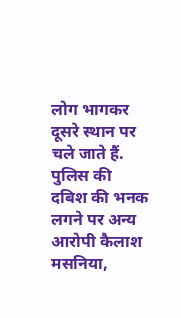लोग भागकर दूसरे स्थान पर चले जाते हैं. पुलिस की दबिश की भनक लगने पर अन्य आरोपी कैलाश मसनिया,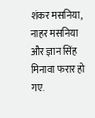शंकर मसनिया, नाहर मसनिया और ज्ञान सिंह मिनावा फरार हो गए.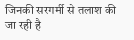जिनकी सरगर्मी से तलाश की जा रही है